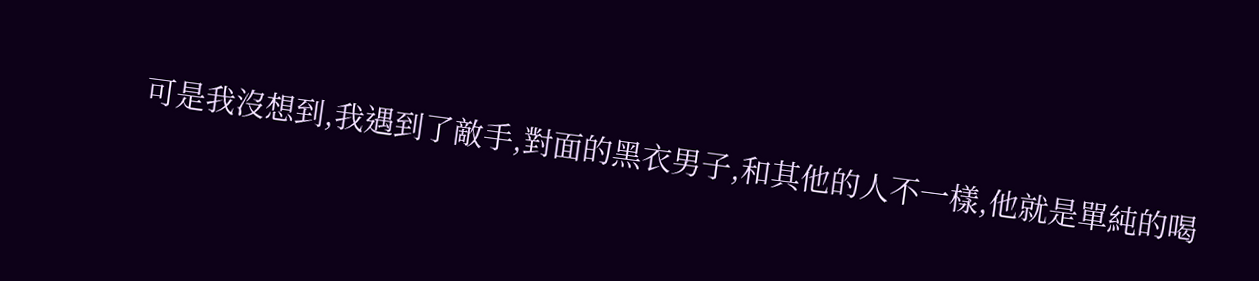可是我沒想到,我遇到了敵手,對面的黑衣男子,和其他的人不一樣,他就是單純的喝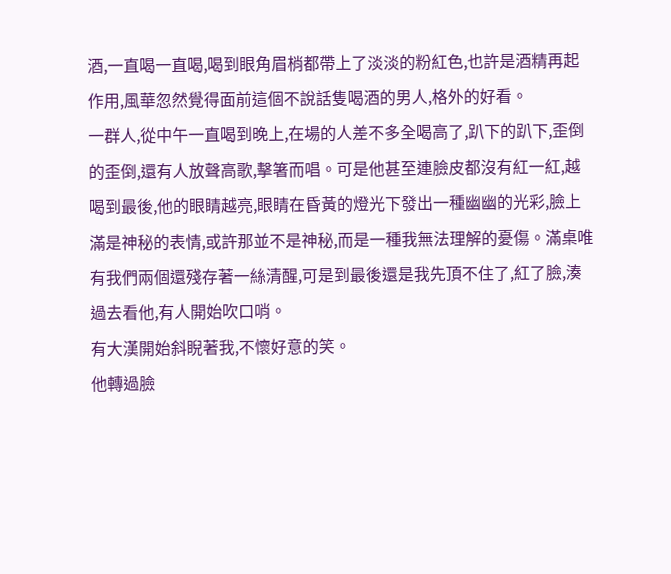酒,一直喝一直喝,喝到眼角眉梢都帶上了淡淡的粉紅色,也許是酒精再起作用,風華忽然覺得面前這個不說話隻喝酒的男人,格外的好看。
一群人,從中午一直喝到晚上,在場的人差不多全喝高了,趴下的趴下,歪倒的歪倒,還有人放聲高歌,擊箸而唱。可是他甚至連臉皮都沒有紅一紅,越喝到最後,他的眼睛越亮,眼睛在昏黃的燈光下發出一種幽幽的光彩,臉上滿是神秘的表情,或許那並不是神秘,而是一種我無法理解的憂傷。滿桌唯有我們兩個還殘存著一絲清醒,可是到最後還是我先頂不住了,紅了臉,湊過去看他,有人開始吹口哨。
有大漢開始斜睨著我,不懷好意的笑。
他轉過臉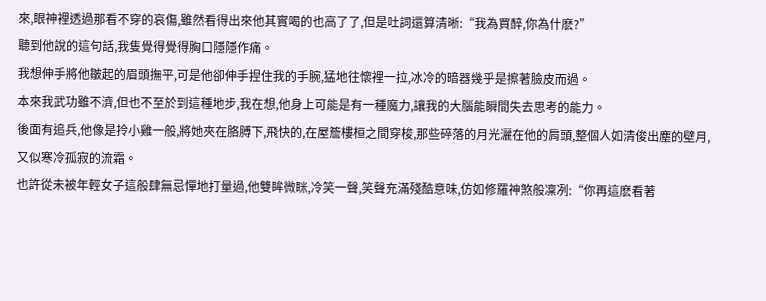來,眼神裡透過那看不穿的哀傷,雖然看得出來他其實喝的也高了了,但是吐詞還算清晰:“我為買醉,你為什麽?”
聽到他說的這句話,我隻覺得覺得胸口隱隱作痛。
我想伸手將他皺起的眉頭撫平,可是他卻伸手捏住我的手腕,猛地往懷裡一拉,冰冷的暗器幾乎是擦著臉皮而過。
本來我武功雖不濟,但也不至於到這種地步,我在想,他身上可能是有一種魔力,讓我的大腦能瞬間失去思考的能力。
後面有追兵,他像是拎小雞一般,將她夾在胳膊下,飛快的,在屋簷樓桓之間穿梭,那些碎落的月光灑在他的肩頭,整個人如清俊出塵的壁月,又似寒冷孤寂的流霜。
也許從未被年輕女子這般肆無忌憚地打量過,他雙眸微眯,冷笑一聲,笑聲充滿殘酷意味,仿如修羅神煞般凜冽:“你再這麽看著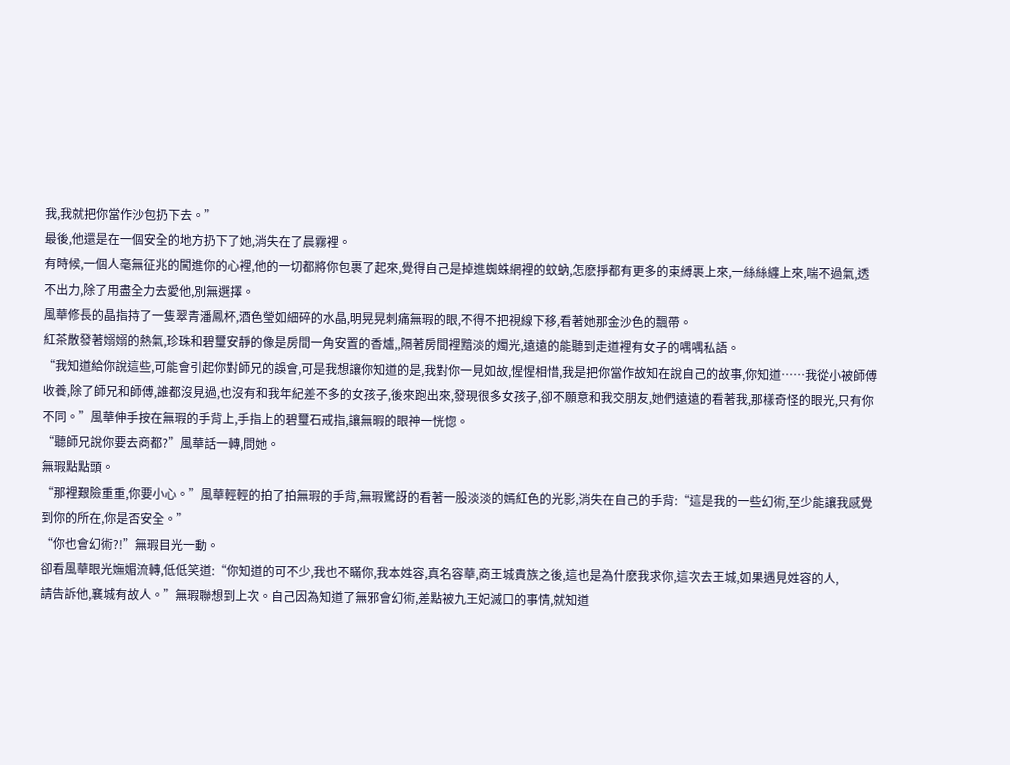我,我就把你當作沙包扔下去。”
最後,他還是在一個安全的地方扔下了她,消失在了晨霧裡。
有時候,一個人毫無征兆的闖進你的心裡,他的一切都將你包裹了起來,覺得自己是掉進蜘蛛網裡的蚊蚋,怎麽掙都有更多的束縛裹上來,一絲絲纏上來,喘不過氣,透不出力,除了用盡全力去愛他,別無選擇。
風華修長的晶指持了一隻翠青潘鳳杯,酒色瑩如細碎的水晶,明晃晃刺痛無瑕的眼,不得不把視線下移,看著她那金沙色的飄帶。
紅茶散發著嫋嫋的熱氣,珍珠和碧璽安靜的像是房間一角安置的香爐,,隔著房間裡黯淡的燭光,遠遠的能聽到走道裡有女子的喁喁私語。
“我知道給你說這些,可能會引起你對師兄的誤會,可是我想讓你知道的是,我對你一見如故,惺惺相惜,我是把你當作故知在說自己的故事,你知道……我從小被師傅收養,除了師兄和師傅,誰都沒見過,也沒有和我年紀差不多的女孩子,後來跑出來,發現很多女孩子,卻不願意和我交朋友,她們遠遠的看著我,那樣奇怪的眼光,只有你不同。”風華伸手按在無瑕的手背上,手指上的碧璽石戒指,讓無暇的眼神一恍惚。
“聽師兄說你要去商都?”風華話一轉,問她。
無瑕點點頭。
“那裡艱險重重,你要小心。”風華輕輕的拍了拍無瑕的手背,無瑕驚訝的看著一股淡淡的嫣紅色的光影,消失在自己的手背:“這是我的一些幻術,至少能讓我感覺到你的所在,你是否安全。”
“你也會幻術?!”無瑕目光一動。
卻看風華眼光嫵媚流轉,低低笑道:“你知道的可不少,我也不瞞你,我本姓容,真名容華,商王城貴族之後,這也是為什麽我求你,這次去王城,如果遇見姓容的人,
請告訴他,襄城有故人。”無瑕聯想到上次。自己因為知道了無邪會幻術,差點被九王妃滅口的事情,就知道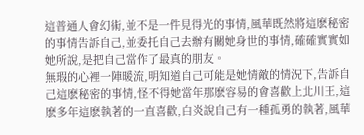這普通人會幻術,並不是一件見得光的事情,風華既然將這麽秘密的事情告訴自己,並委托自己去辦有關她身世的事情,確確實實如她所說,是把自己當作了最真的朋友。
無瑕的心裡一陣暖流,明知道自己可能是她情敵的情況下,告訴自己這麽秘密的事情,怪不得她當年那麽容易的會喜歡上北川王,這麽多年這麽執著的一直喜歡,白炎說自己有一種孤勇的執著,風華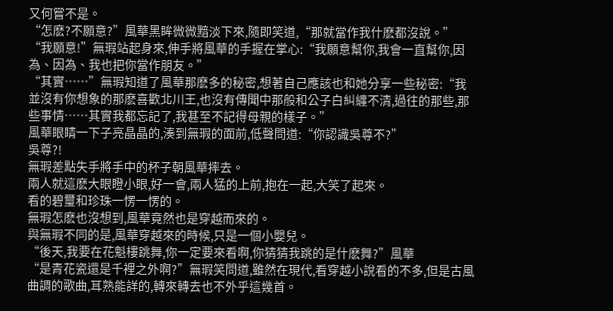又何嘗不是。
“怎麽?不願意?”風華黑眸微微黯淡下來,隨即笑道,“那就當作我什麽都沒說。”
“我願意!”無瑕站起身來,伸手將風華的手握在掌心:“我願意幫你,我會一直幫你,因為、因為、我也把你當作朋友。”
“其實……”無瑕知道了風華那麽多的秘密,想著自己應該也和她分享一些秘密:“我並沒有你想象的那麽喜歡北川王,也沒有傳聞中那般和公子白糾纏不清,過往的那些,那些事情……其實我都忘記了,我甚至不記得母親的樣子。”
風華眼睛一下子亮晶晶的,湊到無瑕的面前,低聲問道:“你認識吳尊不?”
吳尊?!
無瑕差點失手將手中的杯子朝風華摔去。
兩人就這麽大眼瞪小眼,好一會,兩人猛的上前,抱在一起,大笑了起來。
看的碧璽和珍珠一愣一愣的。
無瑕怎麽也沒想到,風華竟然也是穿越而來的。
與無瑕不同的是,風華穿越來的時候,只是一個小嬰兒。
“後天,我要在花魁樓跳舞,你一定要來看啊,你猜猜我跳的是什麽舞?”風華
“是青花瓷還是千裡之外啊?”無瑕笑問道,雖然在現代,看穿越小說看的不多,但是古風曲調的歌曲,耳熟能詳的,轉來轉去也不外乎這幾首。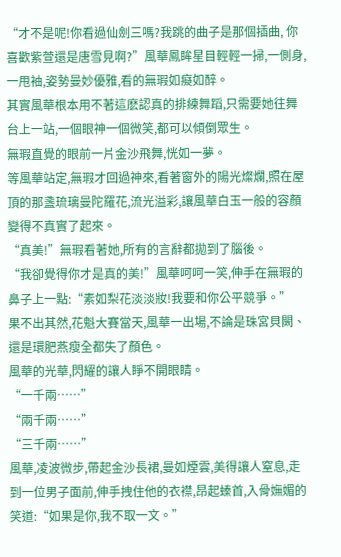“才不是呢!你看過仙劍三嗎?我跳的曲子是那個插曲, 你喜歡紫萱還是唐雪見啊?”風華鳳眸星目輕輕一掃,一側身,一甩袖,姿勢曼妙優雅,看的無瑕如癡如醉。
其實風華根本用不著這麽認真的排練舞蹈,只需要她往舞台上一站,一個眼神一個微笑,都可以傾倒眾生。
無瑕直覺的眼前一片金沙飛舞,恍如一夢。
等風華站定,無瑕才回過神來,看著窗外的陽光燦爛,照在屋頂的那盞琉璃曼陀羅花,流光溢彩,讓風華白玉一般的容顏變得不真實了起來。
“真美!”無瑕看著她,所有的言辭都拋到了腦後。
“我卻覺得你才是真的美!”風華呵呵一笑,伸手在無瑕的鼻子上一點:“素如梨花淡淡妝!我要和你公平競爭。”
果不出其然,花魁大賽當天,風華一出場,不論是珠宮貝闕、還是環肥燕瘦全都失了顏色。
風華的光華,閃耀的讓人睜不開眼睛。
“一千兩……”
“兩千兩……”
“三千兩……”
風華,凌波微步,帶起金沙長裙,曼如煙雲,美得讓人窒息,走到一位男子面前,伸手拽住他的衣襟,昂起螓首,入骨嫵媚的笑道:“如果是你,我不取一文。”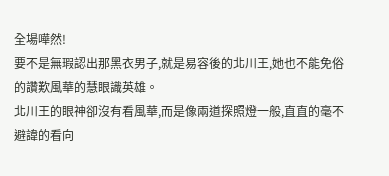全場嘩然!
要不是無瑕認出那黑衣男子,就是易容後的北川王,她也不能免俗的讚歎風華的慧眼識英雄。
北川王的眼神卻沒有看風華,而是像兩道探照燈一般,直直的毫不避諱的看向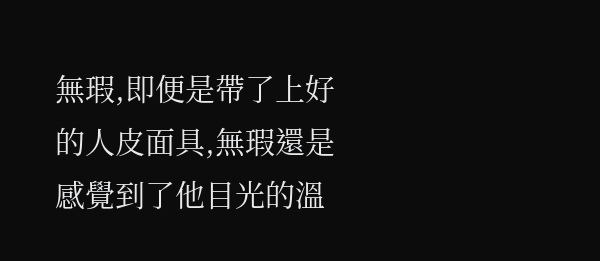無瑕,即便是帶了上好的人皮面具,無瑕還是感覺到了他目光的溫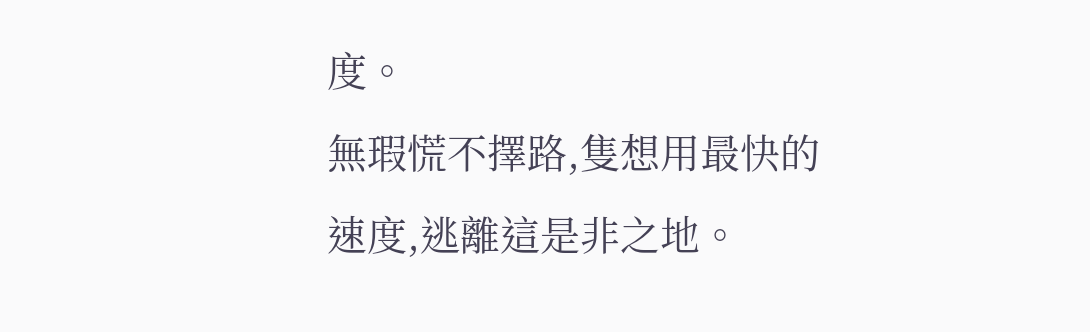度。
無瑕慌不擇路,隻想用最快的速度,逃離這是非之地。